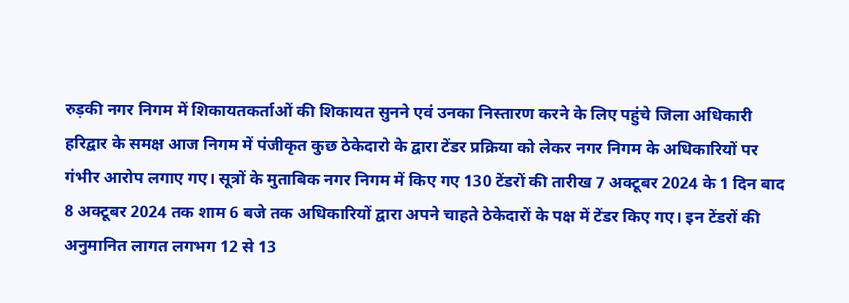रुड़की नगर निगम में शिकायतकर्ताओं की शिकायत सुनने एवं उनका निस्तारण करने के लिए पहुंचे जिला अधिकारी हरिद्वार के समक्ष आज निगम में पंजीकृत कुछ ठेकेदारो के द्वारा टेंडर प्रक्रिया को लेकर नगर निगम के अधिकारियों पर गंभीर आरोप लगाए गए। सूत्रों के मुताबिक नगर निगम में किए गए 130 टेंडरों की तारीख 7 अक्टूबर 2024 के 1 दिन बाद 8 अक्टूबर 2024 तक शाम 6 बजे तक अधिकारियों द्वारा अपने चाहते ठेकेदारों के पक्ष में टेंडर किए गए। इन टेंडरों की अनुमानित लागत लगभग 12 से 13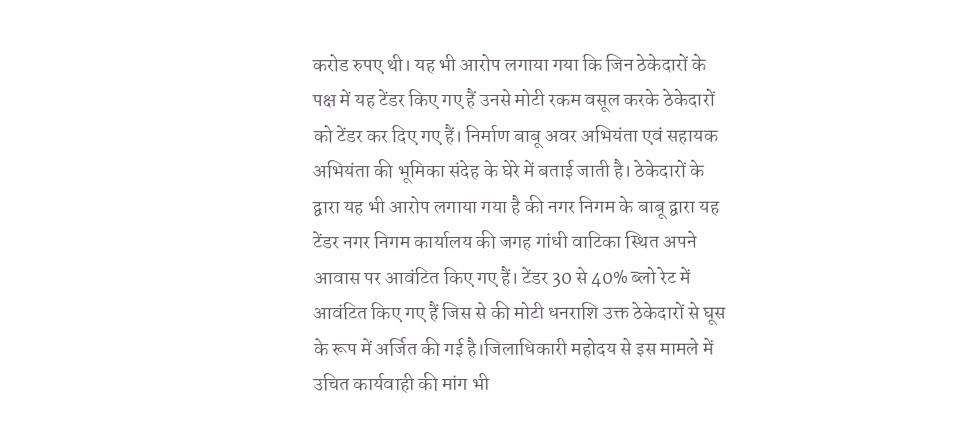करोड रुपए थी। यह भी आरोप लगाया गया कि जिन ठेकेदारों के पक्ष में यह टेंडर किए गए हैं उनसे मोटी रकम वसूल करके ठेकेदारों को टेंडर कर दिए गए हैं। निर्माण बाबू अवर अभियंता एवं सहायक अभियंता की भूमिका संदेह के घेरे में बताई जाती है। ठेकेदारों के द्वारा यह भी आरोप लगाया गया है की नगर निगम के बाबू द्वारा यह टेंडर नगर निगम कार्यालय की जगह गांधी वाटिका स्थित अपने आवास पर आवंटित किए गए हैं। टेंडर 30 से 40% ब्लो रेट में आवंटित किए गए हैं जिस से की मोटी धनराशि उक्त ठेकेदारों से घूस के रूप में अर्जित की गई है।जिलाधिकारी महोदय से इस मामले में उचित कार्यवाही की मांग भी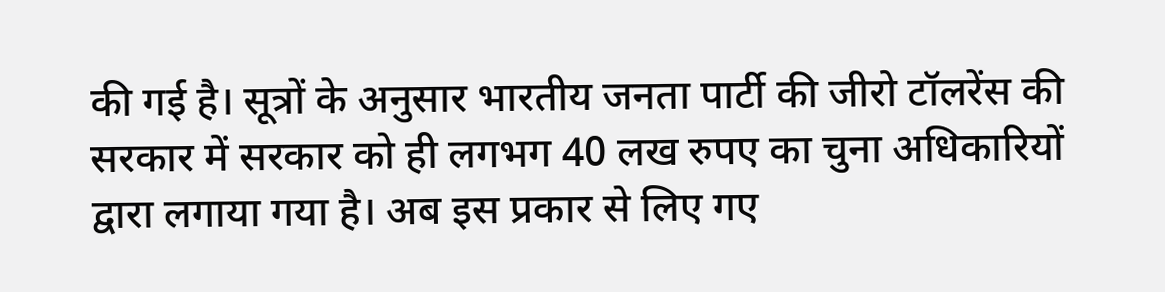की गई है। सूत्रों के अनुसार भारतीय जनता पार्टी की जीरो टॉलरेंस की सरकार में सरकार को ही लगभग 40 लख रुपए का चुना अधिकारियों द्वारा लगाया गया है। अब इस प्रकार से लिए गए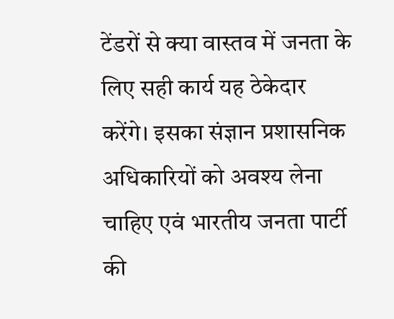टेंडरों से क्या वास्तव में जनता के लिए सही कार्य यह ठेकेदार करेंगे। इसका संज्ञान प्रशासनिक अधिकारियों को अवश्य लेना चाहिए एवं भारतीय जनता पार्टी की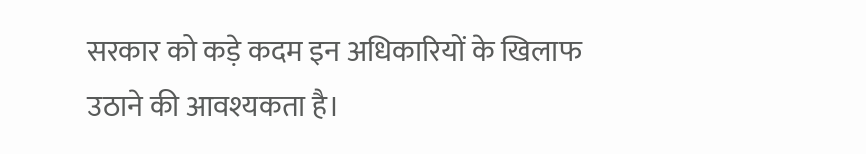सरकार को कड़े कदम इन अधिकारियों के खिलाफ उठाने की आवश्यकता है।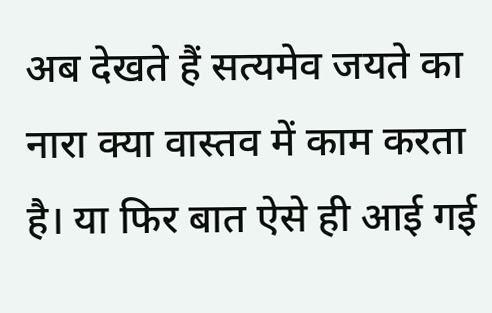अब देखते हैं सत्यमेव जयते का नारा क्या वास्तव में काम करता है। या फिर बात ऐसे ही आई गई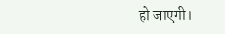हो जाएगी।